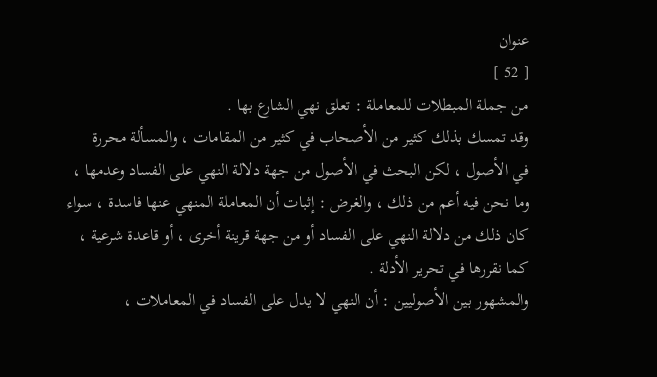عنوان
[ 52 ]
من جملة المبطلات للمعاملة : تعلق نهي الشارع بها .
وقد تمسك بذلك كثير من الأصحاب في كثير من المقامات ، والمسألة محررة
في الأصول ، لكن البحث في الأصول من جهة دلالة النهي على الفساد وعدمها ،
وما نحن فيه أعم من ذلك ، والغرض : إثبات أن المعاملة المنهي عنها فاسدة ، سواء
كان ذلك من دلالة النهي على الفساد أو من جهة قرينة أخرى ، أو قاعدة شرعية ،
كما نقررها في تحرير الأدلة .
والمشهور بين الأصوليين : أن النهي لا يدل على الفساد في المعاملات ،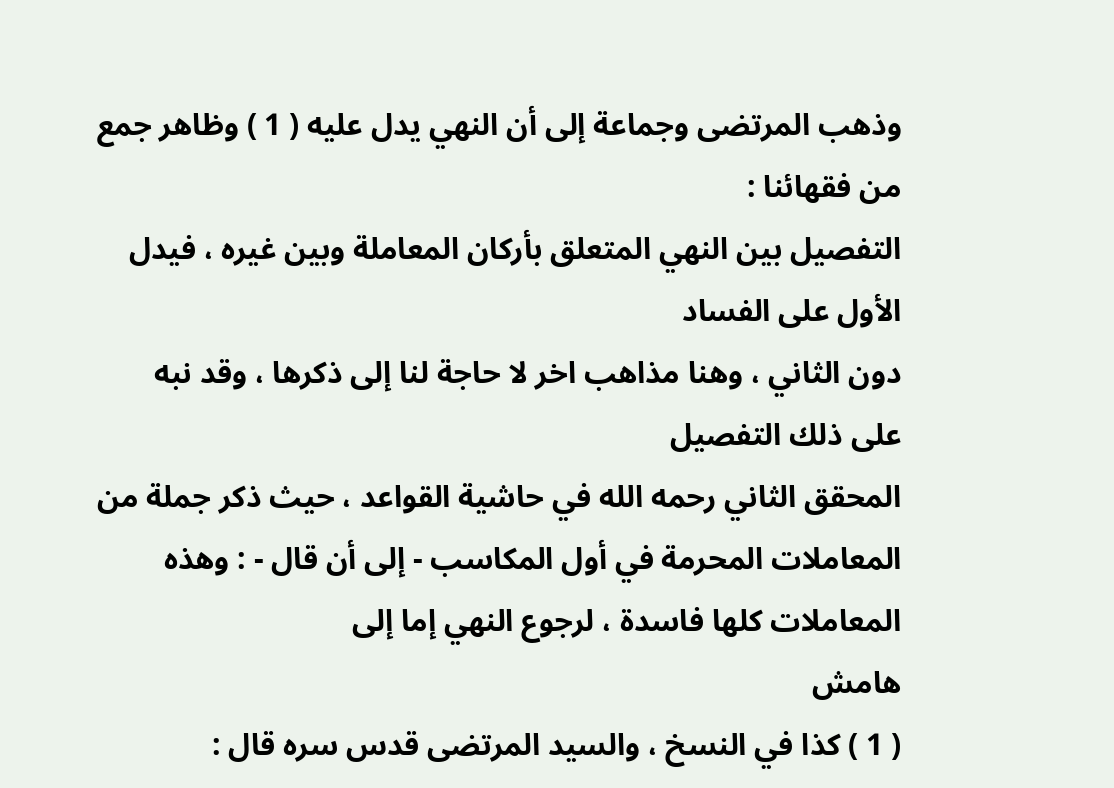وذهب المرتضى وجماعة إلى أن النهي يدل عليه ( 1 ) وظاهر جمع من فقهائنا :
التفصيل بين النهي المتعلق بأركان المعاملة وبين غيره ، فيدل الأول على الفساد
دون الثاني ، وهنا مذاهب اخر لا حاجة لنا إلى ذكرها ، وقد نبه على ذلك التفصيل
المحقق الثاني رحمه الله في حاشية القواعد ، حيث ذكر جملة من المعاملات المحرمة في أول المكاسب - إلى أن قال - : وهذه المعاملات كلها فاسدة ، لرجوع النهي إما إلى
هامش
( 1 ) كذا في النسخ ، والسيد المرتضى قدس سره قال :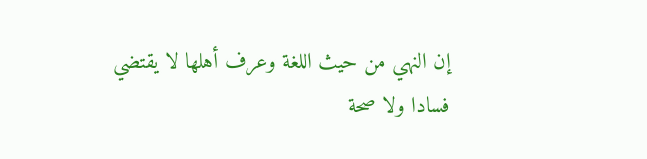إن النهي من حيث اللغة وعرف أهلها لا يقتضي
فسادا ولا صحة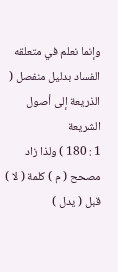وإنما نعلم في متعلقه الفساد بدليل منفصل ( الذريعة إلى أصول الشريعة
1 : 180 ) ولذا زاد مصحح ( م ) كلمة ( لا ) قبل ( يدل )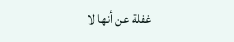غفلة عن أنها لا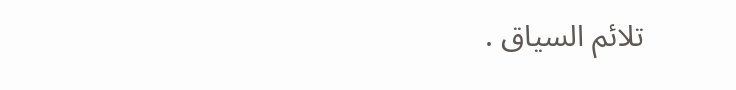تلائم السياق .